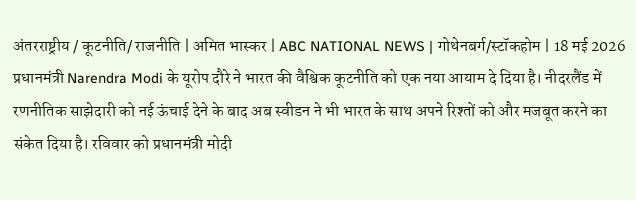अंतरराष्ट्रीय / कूटनीति/ राजनीति | अमित भास्कर | ABC NATIONAL NEWS | गोथेनबर्ग/स्टॉकहोम | 18 मई 2026
प्रधानमंत्री Narendra Modi के यूरोप दौरे ने भारत की वैश्विक कूटनीति को एक नया आयाम दे दिया है। नीदरलैंड में रणनीतिक साझेदारी को नई ऊंचाई देने के बाद अब स्वीडन ने भी भारत के साथ अपने रिश्तों को और मजबूत करने का संकेत दिया है। रविवार को प्रधानमंत्री मोदी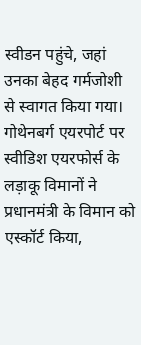स्वीडन पहुंचे, जहां उनका बेहद गर्मजोशी से स्वागत किया गया। गोथेनबर्ग एयरपोर्ट पर स्वीडिश एयरफोर्स के लड़ाकू विमानों ने प्रधानमंत्री के विमान को एस्कॉर्ट किया,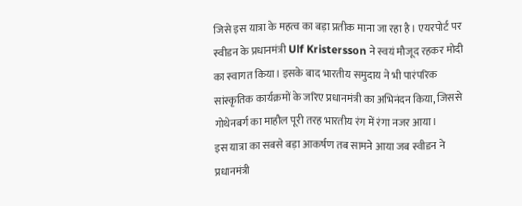जिसे इस यात्रा के महत्व का बड़ा प्रतीक माना जा रहा है। एयरपोर्ट पर स्वीडन के प्रधानमंत्री Ulf Kristersson ने स्वयं मौजूद रहकर मोदी का स्वागत किया। इसके बाद भारतीय समुदाय ने भी पारंपरिक सांस्कृतिक कार्यक्रमों के जरिए प्रधानमंत्री का अभिनंदन किया, जिससे गोथेनबर्ग का माहौल पूरी तरह भारतीय रंग में रंगा नजर आया।
इस यात्रा का सबसे बड़ा आकर्षण तब सामने आया जब स्वीडन ने प्रधानमंत्री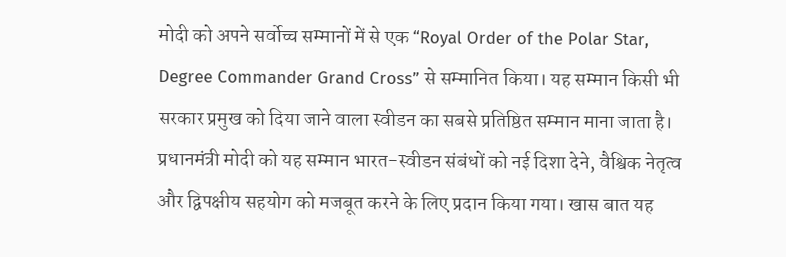मोदी को अपने सर्वोच्च सम्मानों में से एक “Royal Order of the Polar Star, Degree Commander Grand Cross” से सम्मानित किया। यह सम्मान किसी भी सरकार प्रमुख को दिया जाने वाला स्वीडन का सबसे प्रतिष्ठित सम्मान माना जाता है। प्रधानमंत्री मोदी को यह सम्मान भारत-स्वीडन संबंधों को नई दिशा देने, वैश्विक नेतृत्व और द्विपक्षीय सहयोग को मजबूत करने के लिए प्रदान किया गया। खास बात यह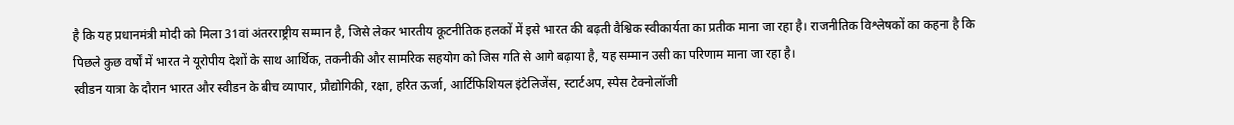है कि यह प्रधानमंत्री मोदी को मिला 31वां अंतरराष्ट्रीय सम्मान है, जिसे लेकर भारतीय कूटनीतिक हलकों में इसे भारत की बढ़ती वैश्विक स्वीकार्यता का प्रतीक माना जा रहा है। राजनीतिक विश्लेषकों का कहना है कि पिछले कुछ वर्षों में भारत ने यूरोपीय देशों के साथ आर्थिक, तकनीकी और सामरिक सहयोग को जिस गति से आगे बढ़ाया है, यह सम्मान उसी का परिणाम माना जा रहा है।
स्वीडन यात्रा के दौरान भारत और स्वीडन के बीच व्यापार, प्रौद्योगिकी, रक्षा, हरित ऊर्जा, आर्टिफिशियल इंटेलिजेंस, स्टार्टअप, स्पेस टेक्नोलॉजी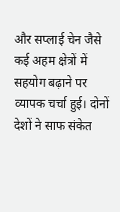और सप्लाई चेन जैसे कई अहम क्षेत्रों में सहयोग बढ़ाने पर व्यापक चर्चा हुई। दोनों देशों ने साफ संकेत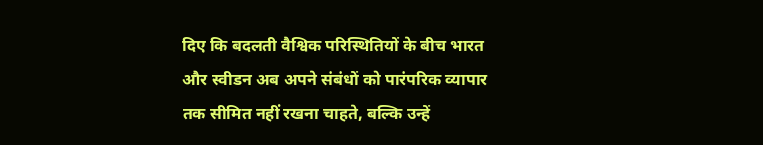दिए कि बदलती वैश्विक परिस्थितियों के बीच भारत और स्वीडन अब अपने संबंधों को पारंपरिक व्यापार तक सीमित नहीं रखना चाहते, बल्कि उन्हें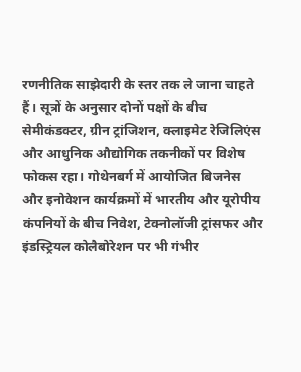रणनीतिक साझेदारी के स्तर तक ले जाना चाहते हैं। सूत्रों के अनुसार दोनों पक्षों के बीच सेमीकंडक्टर, ग्रीन ट्रांजिशन, क्लाइमेट रेजिलिएंस और आधुनिक औद्योगिक तकनीकों पर विशेष फोकस रहा। गोथेनबर्ग में आयोजित बिजनेस और इनोवेशन कार्यक्रमों में भारतीय और यूरोपीय कंपनियों के बीच निवेश, टेक्नोलॉजी ट्रांसफर और इंडस्ट्रियल कोलैबोरेशन पर भी गंभीर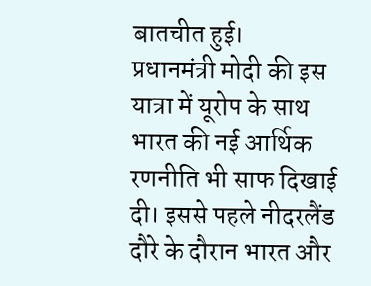बातचीत हुई।
प्रधानमंत्री मोदी की इस यात्रा में यूरोप के साथ भारत की नई आर्थिक रणनीति भी साफ दिखाई दी। इससे पहले नीदरलैंड दौरे के दौरान भारत और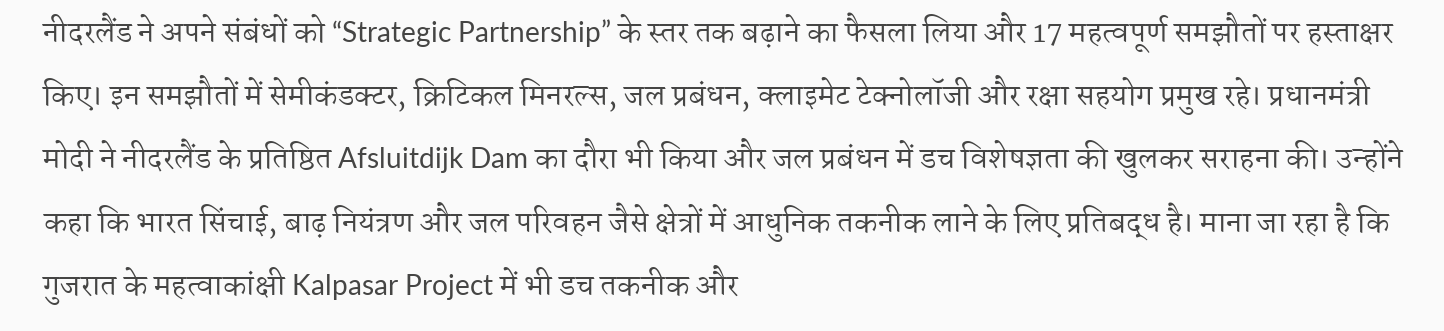नीदरलैंड ने अपने संबंधों को “Strategic Partnership” के स्तर तक बढ़ाने का फैसला लिया और 17 महत्वपूर्ण समझौतों पर हस्ताक्षर किए। इन समझौतों में सेमीकंडक्टर, क्रिटिकल मिनरल्स, जल प्रबंधन, क्लाइमेट टेक्नोलॉजी और रक्षा सहयोग प्रमुख रहे। प्रधानमंत्री मोदी ने नीदरलैंड के प्रतिष्ठित Afsluitdijk Dam का दौरा भी किया और जल प्रबंधन में डच विशेषज्ञता की खुलकर सराहना की। उन्होंने कहा कि भारत सिंचाई, बाढ़ नियंत्रण और जल परिवहन जैसे क्षेत्रों में आधुनिक तकनीक लाने के लिए प्रतिबद्ध है। माना जा रहा है कि गुजरात के महत्वाकांक्षी Kalpasar Project में भी डच तकनीक और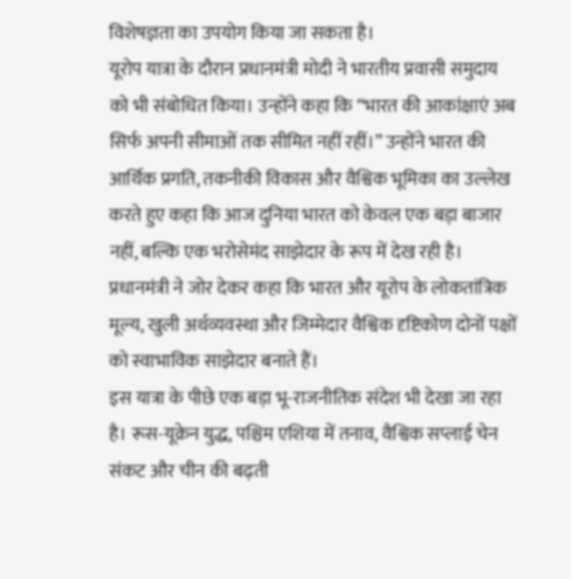विशेषज्ञता का उपयोग किया जा सकता है।
यूरोप यात्रा के दौरान प्रधानमंत्री मोदी ने भारतीय प्रवासी समुदाय को भी संबोधित किया। उन्होंने कहा कि “भारत की आकांक्षाएं अब सिर्फ अपनी सीमाओं तक सीमित नहीं रहीं।” उन्होंने भारत की आर्थिक प्रगति, तकनीकी विकास और वैश्विक भूमिका का उल्लेख करते हुए कहा कि आज दुनिया भारत को केवल एक बड़ा बाजार नहीं, बल्कि एक भरोसेमंद साझेदार के रूप में देख रही है। प्रधानमंत्री ने जोर देकर कहा कि भारत और यूरोप के लोकतांत्रिक मूल्य, खुली अर्थव्यवस्था और जिम्मेदार वैश्विक दृष्टिकोण दोनों पक्षों को स्वाभाविक साझेदार बनाते हैं।
इस यात्रा के पीछे एक बड़ा भू-राजनीतिक संदेश भी देखा जा रहा है। रूस-यूक्रेन युद्ध, पश्चिम एशिया में तनाव, वैश्विक सप्लाई चेन संकट और चीन की बढ़ती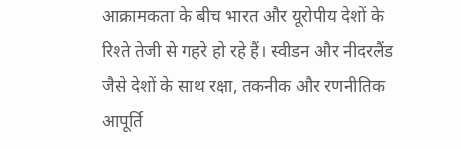आक्रामकता के बीच भारत और यूरोपीय देशों के रिश्ते तेजी से गहरे हो रहे हैं। स्वीडन और नीदरलैंड जैसे देशों के साथ रक्षा, तकनीक और रणनीतिक आपूर्ति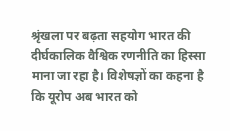श्रृंखला पर बढ़ता सहयोग भारत की दीर्घकालिक वैश्विक रणनीति का हिस्सा माना जा रहा है। विशेषज्ञों का कहना है कि यूरोप अब भारत को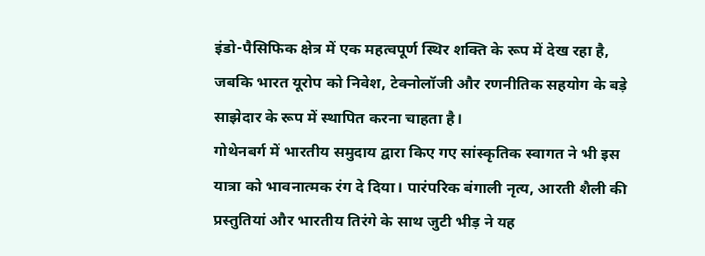इंडो-पैसिफिक क्षेत्र में एक महत्वपूर्ण स्थिर शक्ति के रूप में देख रहा है, जबकि भारत यूरोप को निवेश, टेक्नोलॉजी और रणनीतिक सहयोग के बड़े साझेदार के रूप में स्थापित करना चाहता है।
गोथेनबर्ग में भारतीय समुदाय द्वारा किए गए सांस्कृतिक स्वागत ने भी इस यात्रा को भावनात्मक रंग दे दिया। पारंपरिक बंगाली नृत्य, आरती शैली की प्रस्तुतियां और भारतीय तिरंगे के साथ जुटी भीड़ ने यह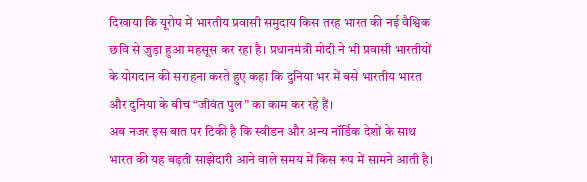दिखाया कि यूरोप में भारतीय प्रवासी समुदाय किस तरह भारत की नई वैश्विक छवि से जुड़ा हुआ महसूस कर रहा है। प्रधानमंत्री मोदी ने भी प्रवासी भारतीयों के योगदान की सराहना करते हुए कहा कि दुनिया भर में बसे भारतीय भारत और दुनिया के बीच “जीवंत पुल” का काम कर रहे हैं।
अब नजर इस बात पर टिकी है कि स्वीडन और अन्य नॉर्डिक देशों के साथ भारत की यह बढ़ती साझेदारी आने वाले समय में किस रूप में सामने आती है।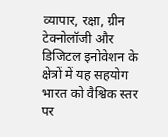व्यापार, रक्षा, ग्रीन टेक्नोलॉजी और डिजिटल इनोवेशन के क्षेत्रों में यह सहयोग भारत को वैश्विक स्तर पर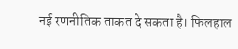नई रणनीतिक ताकत दे सकता है। फिलहाल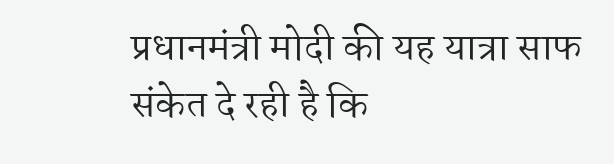प्रधानमंत्री मोदी की यह यात्रा साफ संकेत दे रही है कि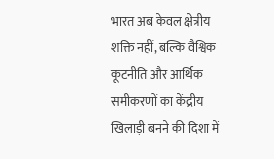भारत अब केवल क्षेत्रीय शक्ति नहीं, बल्कि वैश्विक कूटनीति और आर्थिक समीकरणों का केंद्रीय खिलाड़ी बनने की दिशा में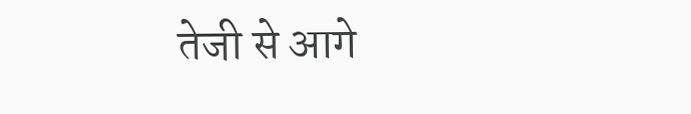तेजी से आगे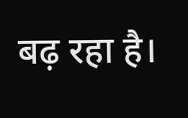बढ़ रहा है।